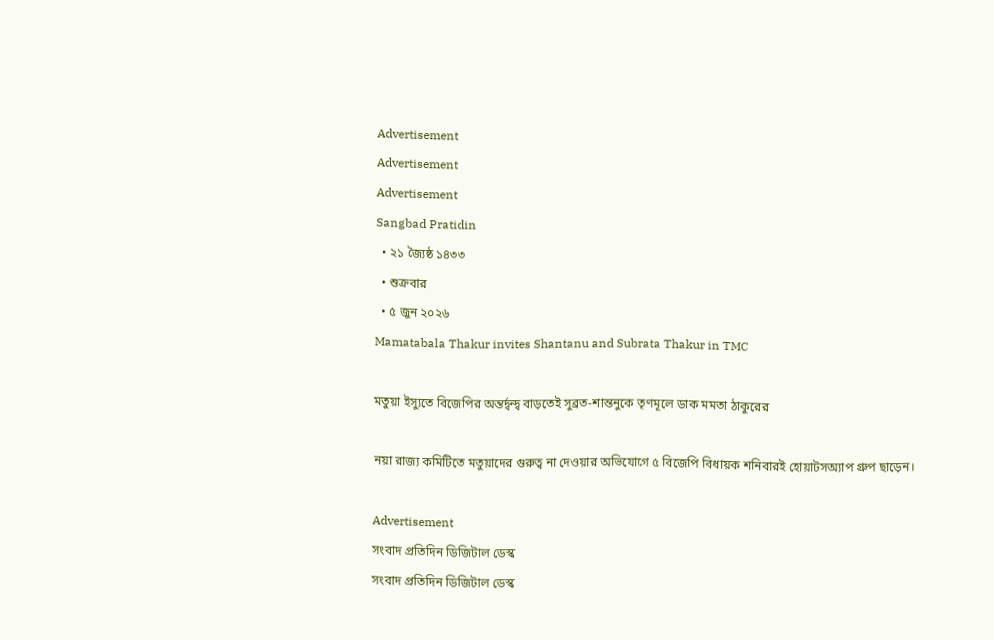Advertisement
Advertisement
Advertisement
Sangbad Pratidin
  • ২১ জ্যৈষ্ঠ ১৪৩৩
  • শুক্রবার
  • ৫ জুন ২০২৬
Mamatabala Thakur invites Shantanu and Subrata Thakur in TMC

মতুয়া ইস্যুতে বিজেপির অন্তর্দ্বন্দ্ব বাড়তেই সুব্রত-শান্তনুকে তৃণমূলে ডাক মমতা ঠাকুরের

নয়া রাজ্য কমিটিতে মতুয়াদের গুরুত্ব না দেওয়ার অভিযোগে ৫ বিজেপি বিধায়ক শনিবারই হোয়াটসঅ্যাপ গ্রুপ ছাড়েন।

Advertisement
সংবাদ প্রতিদিন ডিজিটাল ডেস্ক
সংবাদ প্রতিদিন ডিজিটাল ডেস্ক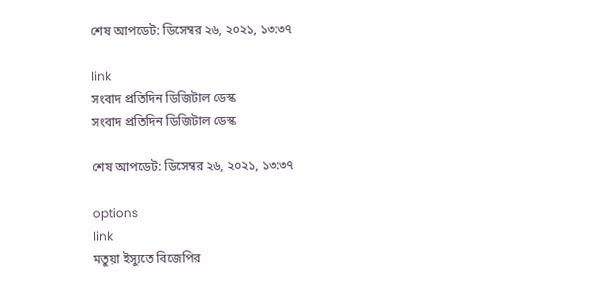শেষ আপডেট: ডিসেম্বর ২৬, ২০২১, ১৩:৩৭

link
সংবাদ প্রতিদিন ডিজিটাল ডেস্ক
সংবাদ প্রতিদিন ডিজিটাল ডেস্ক

শেষ আপডেট: ডিসেম্বর ২৬, ২০২১, ১৩:৩৭

options
link
মতুয়া ইস্যুতে বিজেপির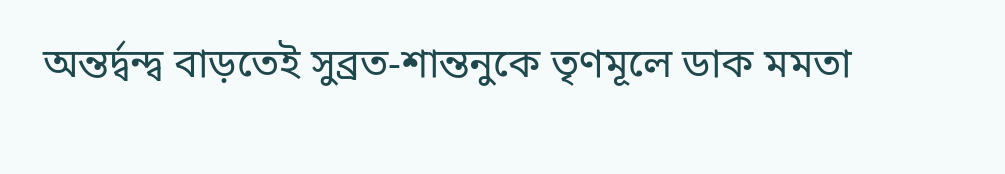অন্তর্দ্বন্দ্ব বাড়তেই সুব্রত-শান্তনুকে তৃণমূলে ডাক মমতা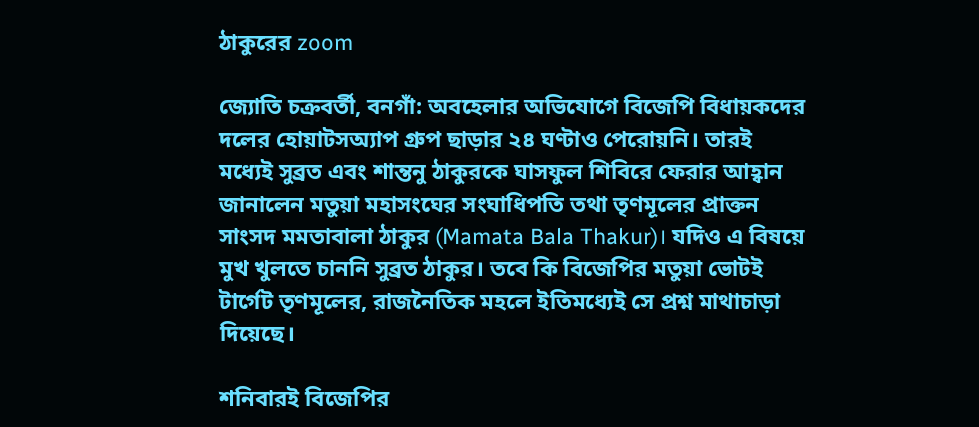ঠাকুরের zoom

জ্যোতি চক্রবর্তী, বনগাঁ: অবহেলার অভিযোগে বিজেপি বিধায়কদের দলের হোয়াটসঅ্যাপ গ্রুপ ছাড়ার ২৪ ঘণ্টাও পেরোয়নি। তারই মধ্যেই সুব্রত এবং শান্তনু ঠাকুরকে ঘাসফুল শিবিরে ফেরার আহ্বান জানালেন মতুয়া মহাসংঘের সংঘাধিপতি তথা তৃণমূলের প্রাক্তন সাংসদ মমতাবালা ঠাকুর (Mamata Bala Thakur)। যদিও এ বিষয়ে মুখ খুলতে চাননি সুব্রত ঠাকুর। তবে কি বিজেপির মতুয়া ভোটই টার্গেট তৃণমূলের, রাজনৈতিক মহলে ইতিমধ্যেই সে প্রশ্ন মাথাচাড়া দিয়েছে।

শনিবারই বিজেপির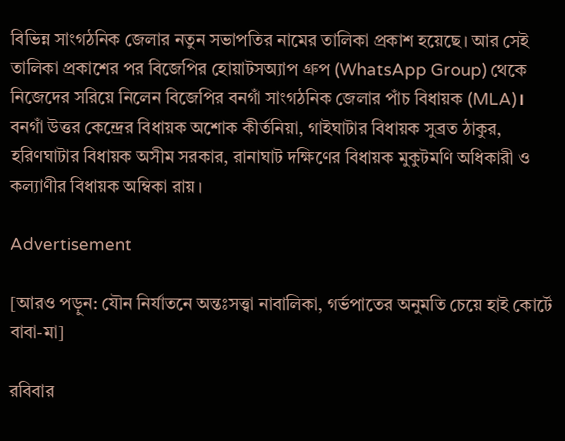বিভিন্ন সাংগঠনিক জেলার নতুন সভাপতির নামের তালিকা প্রকাশ হয়েছে। আর সেই তালিকা প্রকাশের পর বিজেপির হোয়াটসঅ্যাপ গ্রুপ (WhatsApp Group) থেকে নিজেদের সরিয়ে নিলেন বিজেপির বনগাঁ সাংগঠনিক জেলার পাঁচ বিধায়ক (MLA)। বনগাঁ উত্তর কেন্দ্রের বিধায়ক অশোক কীর্তনিয়া, গাইঘাটার বিধায়ক সুব্রত ঠাকুর, হরিণঘাটার বিধায়ক অসীম সরকার, রানাঘাট দক্ষিণের বিধায়ক মুকুটমণি অধিকারী ও কল্যাণীর বিধায়ক অম্বিকা রায়।

Advertisement

[আরও পড়ুন: যৌন নির্যাতনে অন্তঃসত্ত্বা নাবালিকা, গর্ভপাতের অনুমতি চেয়ে হাই কোর্টে বাবা-মা]

রবিবার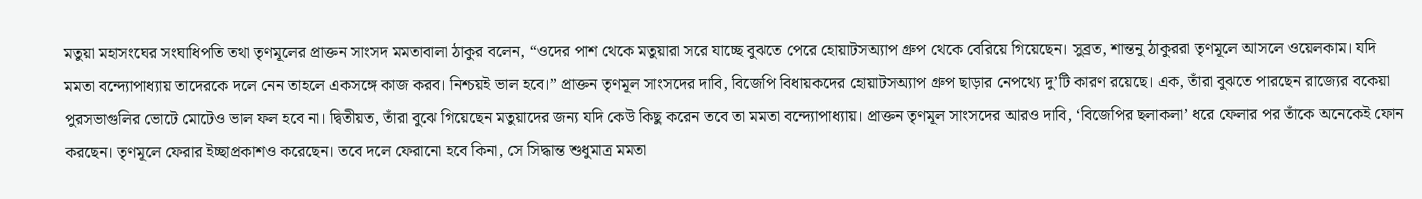মতুয়া মহাসংঘের সংঘাধিপতি তথা তৃণমূলের প্রাক্তন সাংসদ মমতাবালা ঠাকুর বলেন, “ওদের পাশ থেকে মতুয়ারা সরে যাচ্ছে বুঝতে পেরে হোয়াটসঅ্যাপ গ্রুপ থেকে বেরিয়ে গিয়েছেন। সুব্রত, শান্তনু ঠাকুররা তৃণমূলে আসলে ওয়েলকাম। যদি মমতা বন্দ্যোপাধ্যায় তাদেরকে দলে নেন তাহলে একসঙ্গে কাজ করব। নিশ্চয়ই ভাল হবে।” প্রাক্তন তৃণমূল সাংসদের দাবি, বিজেপি বিধায়কদের হোয়াটসঅ্যাপ গ্রুপ ছাড়ার নেপথ্যে দু’টি কারণ রয়েছে। এক, তাঁরা বুঝতে পারছেন রাজ্যের বকেয়া পুরসভাগুলির ভোটে মোটেও ভাল ফল হবে না। দ্বিতীয়ত, তাঁরা বুঝে গিয়েছেন মতুয়াদের জন্য যদি কেউ কিছু করেন তবে তা মমতা বন্দ্যোপাধ্যায়। প্রাক্তন তৃণমূল সাংসদের আরও দাবি, ‘বিজেপির ছলাকলা’ ধরে ফেলার পর তাঁকে অনেকেই ফোন করছেন। তৃণমূলে ফেরার ইচ্ছাপ্রকাশও করেছেন। তবে দলে ফেরানো হবে কিনা, সে সিদ্ধান্ত শুধুমাত্র মমতা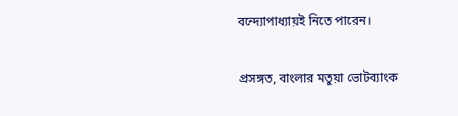বন্দ্যোপাধ্যায়ই নিতে পারেন।

প্রসঙ্গত, বাংলার মতুয়া ভোটব্যাংক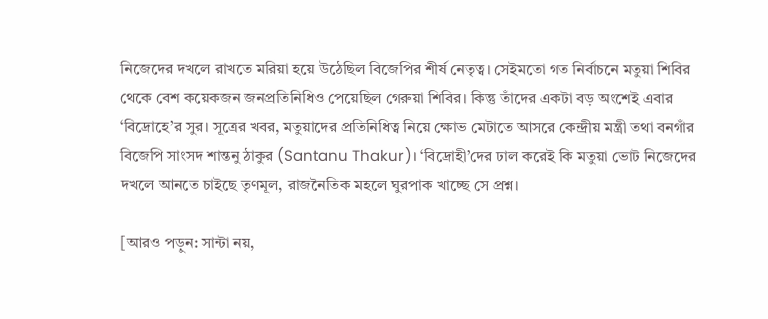নিজেদের দখলে রাখতে মরিয়া হয়ে উঠেছিল বিজেপির শীর্ষ নেতৃত্ব। সেইমতো গত নির্বাচনে মতুয়া শিবির থেকে বেশ কয়েকজন জনপ্রতিনিধিও পেয়েছিল গেরুয়া শিবির। কিন্তু তাঁদের একটা বড় অংশেই এবার ‘বিদ্রোহে’র সুর। সূত্রের খবর, মতুয়াদের প্রতিনিধিত্ব নিয়ে ক্ষোভ মেটাতে আসরে কেন্দ্রীয় মন্ত্রী তথা বনগাঁর বিজেপি সাংসদ শান্তনু ঠাকুর (Santanu Thakur)। ‘বিদ্রোহী’দের ঢাল করেই কি মতুয়া ভোট নিজেদের দখলে আনতে চাইছে তৃণমূল, রাজনৈতিক মহলে ঘুরপাক খাচ্ছে সে প্রশ্ন।

[আরও পড়ুন: সান্টা নয়,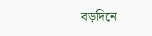বড়দিনে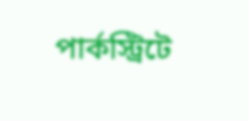পার্কস্ট্রিটে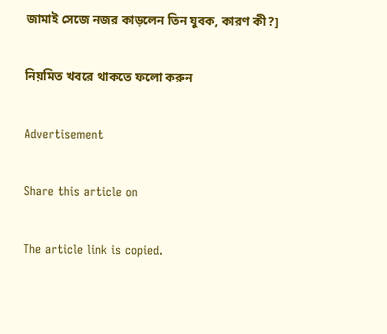জামাই সেজে নজর কাড়লেন তিন যুবক, কারণ কী?]

নিয়মিত খবরে থাকতে ফলো করুন

Advertisement

Share this article on

The article link is copied.